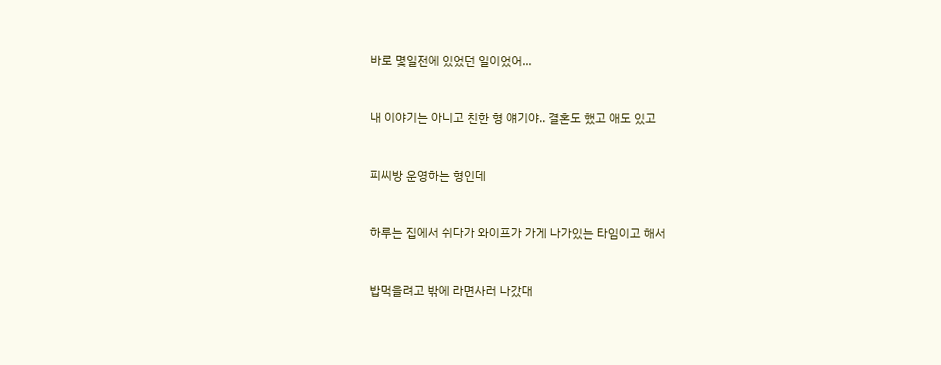바로 몇일전에 있었던 일이었어...


내 이야기는 아니고 친한 형 얘기야.. 결혼도 했고 애도 있고


피씨방 운영하는 형인데


하루는 집에서 쉬다가 와이프가 가게 나가있는 타임이고 해서


밥먹을려고 밖에 라면사러 나갔대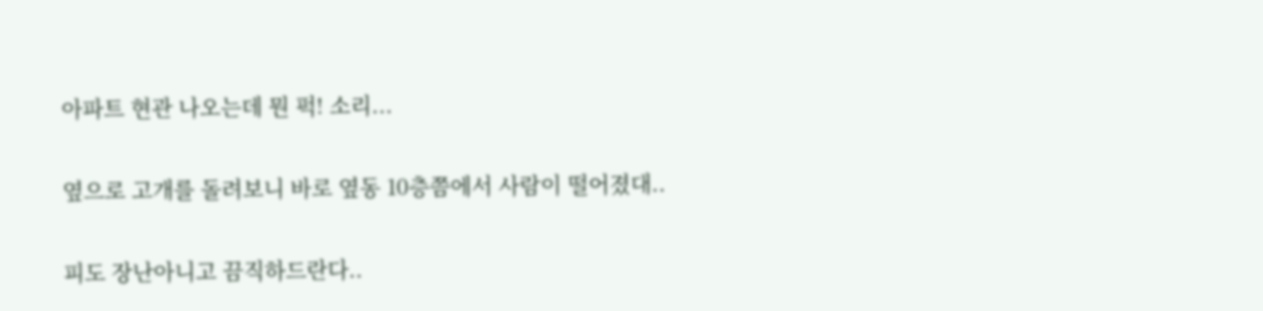아파트 현관 나오는데 뭔 퍽! 소리...


옆으로 고개를 돌려보니 바로 옆동 10층쯤에서 사람이 떨어졌대..


피도 장난아니고 끔직하드란다..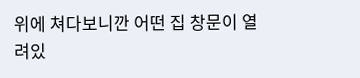위에 쳐다보니깐 어떤 집 창문이 열려있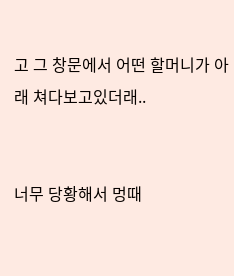고 그 창문에서 어떤 할머니가 아래 쳐다보고있더래..


너무 당황해서 멍때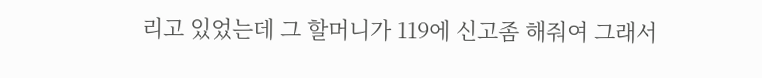리고 있었는데 그 할머니가 119에 신고좀 해줘여 그래서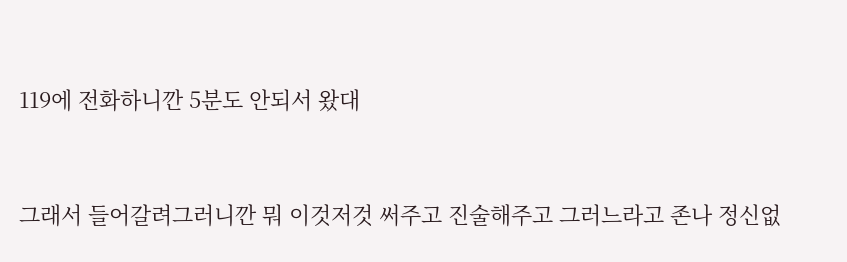119에 전화하니깐 5분도 안되서 왔대


그래서 들어갈려그러니깐 뭐 이것저것 써주고 진술해주고 그러느라고 존나 정신없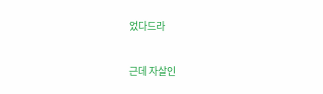었다드라


근데 자살인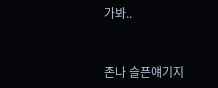가봐..


존나 슬픈얘기지